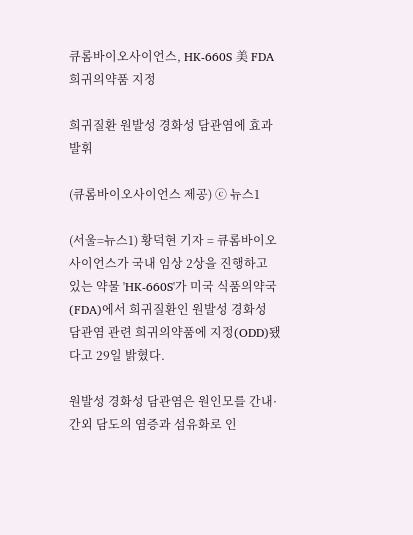큐롬바이오사이언스, HK-660S 美 FDA 희귀의약품 지정

희귀질환 원발성 경화성 담관염에 효과 발휘

(큐롬바이오사이언스 제공) ⓒ 뉴스1

(서울=뉴스1) 황덕현 기자 = 큐롬바이오사이언스가 국내 임상 2상을 진행하고 있는 약물 'HK-660S'가 미국 식품의약국(FDA)에서 희귀질환인 원발성 경화성 담관염 관련 희귀의약품에 지정(ODD)됐다고 29일 밝혔다.

원발성 경화성 담관염은 원인모를 간내·간외 담도의 염증과 섬유화로 인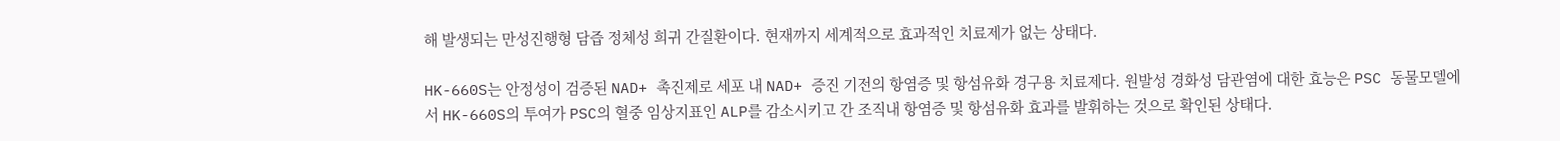해 발생되는 만성진행형 담즙 정체성 희귀 간질환이다. 현재까지 세계적으로 효과적인 치료제가 없는 상태다.

HK-660S는 안정성이 검증된 NAD+ 촉진제로 세포 내 NAD+ 증진 기전의 항염증 및 항섬유화 경구용 치료제다. 원발성 경화성 담관염에 대한 효능은 PSC 동물모델에서 HK-660S의 투여가 PSC의 혈중 임상지표인 ALP를 감소시키고 간 조직내 항염증 및 항섬유화 효과를 발휘하는 것으로 확인된 상태다.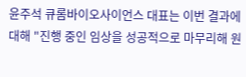윤주석 큐롬바이오사이언스 대표는 이번 결과에 대해 "진행 중인 임상을 성공적으로 마무리해 원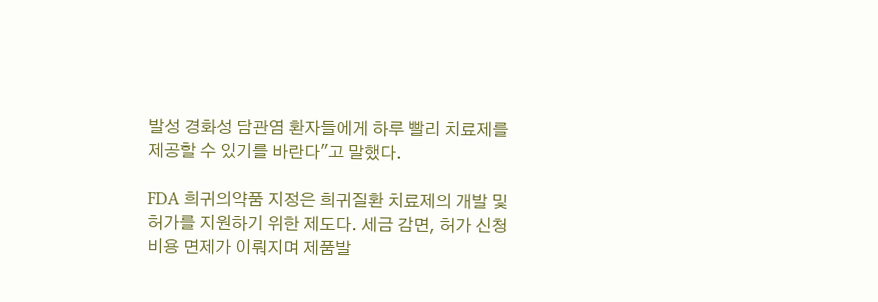발성 경화성 담관염 환자들에게 하루 빨리 치료제를 제공할 수 있기를 바란다"고 말했다.

FDA 희귀의약품 지정은 희귀질환 치료제의 개발 및 허가를 지원하기 위한 제도다. 세금 감면, 허가 신청 비용 면제가 이뤄지며 제품발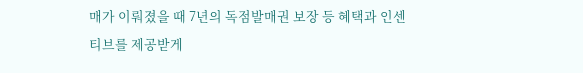매가 이뤄졌을 때 7년의 독점발매권 보장 등 혜택과 인센티브를 제공받게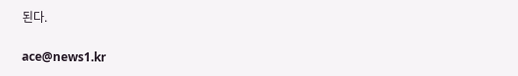된다.

ace@news1.kr